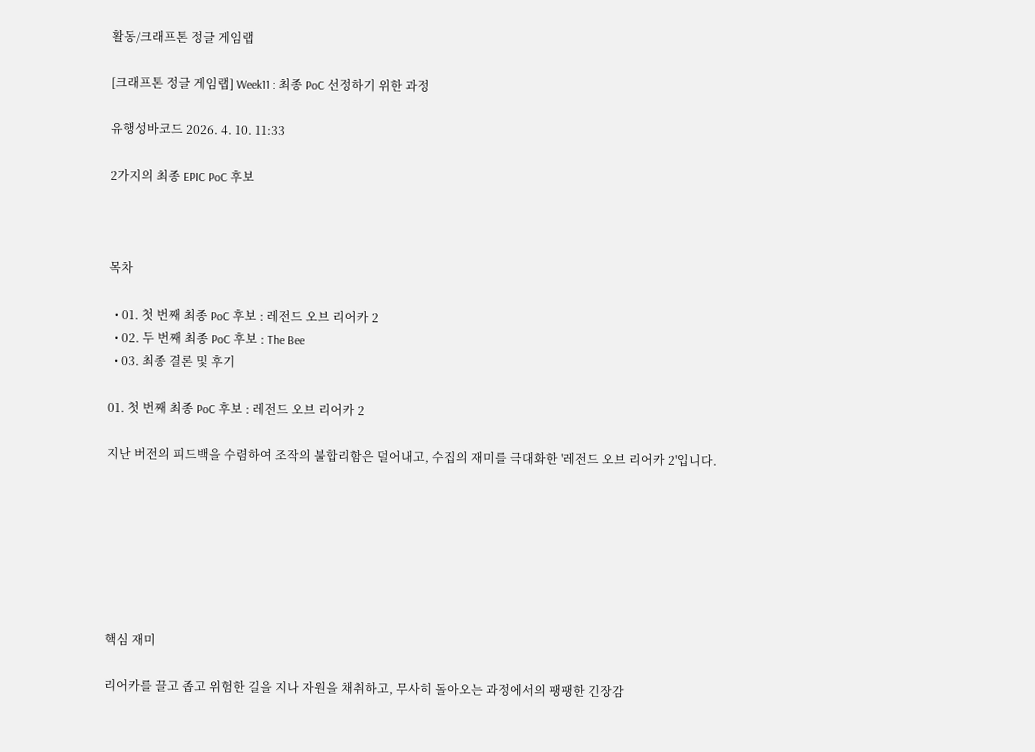활동/크래프톤 정글 게임랩

[크래프톤 정글 게임랩] Week11 : 최종 PoC 선정하기 위한 과정

유행성바코드 2026. 4. 10. 11:33

2가지의 최종 EPIC PoC 후보



목차

  • 01. 첫 번째 최종 PoC 후보 : 레전드 오브 리어카 2
  • 02. 두 번째 최종 PoC 후보 : The Bee
  • 03. 최종 결론 및 후기

01. 첫 번째 최종 PoC 후보 : 레전드 오브 리어카 2

지난 버전의 피드백을 수렴하여 조작의 불합리함은 덜어내고, 수집의 재미를 극대화한 '레전드 오브 리어카 2'입니다.







핵심 재미

리어카를 끌고 좁고 위험한 길을 지나 자원을 채취하고, 무사히 돌아오는 과정에서의 팽팽한 긴장감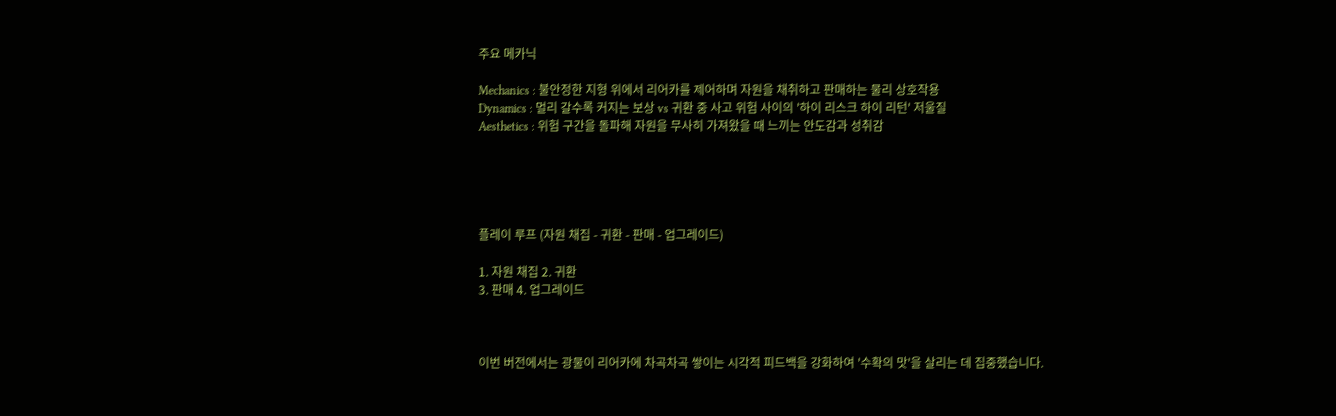주요 메카닉

Mechanics : 불안정한 지형 위에서 리어카를 제어하며 자원을 채취하고 판매하는 물리 상호작용
Dynamics : 멀리 갈수록 커지는 보상 vs 귀환 중 사고 위험 사이의 '하이 리스크 하이 리턴' 저울질
Aesthetics : 위험 구간을 돌파해 자원을 무사히 가져왔을 때 느끼는 안도감과 성취감





플레이 루프 (자원 채집 - 귀환 - 판매 - 업그레이드)

1. 자원 채집 2. 귀환
3. 판매 4. 업그레이드



이번 버전에서는 광물이 리어카에 차곡차곡 쌓이는 시각적 피드백을 강화하여 '수확의 맛'을 살리는 데 집중했습니다.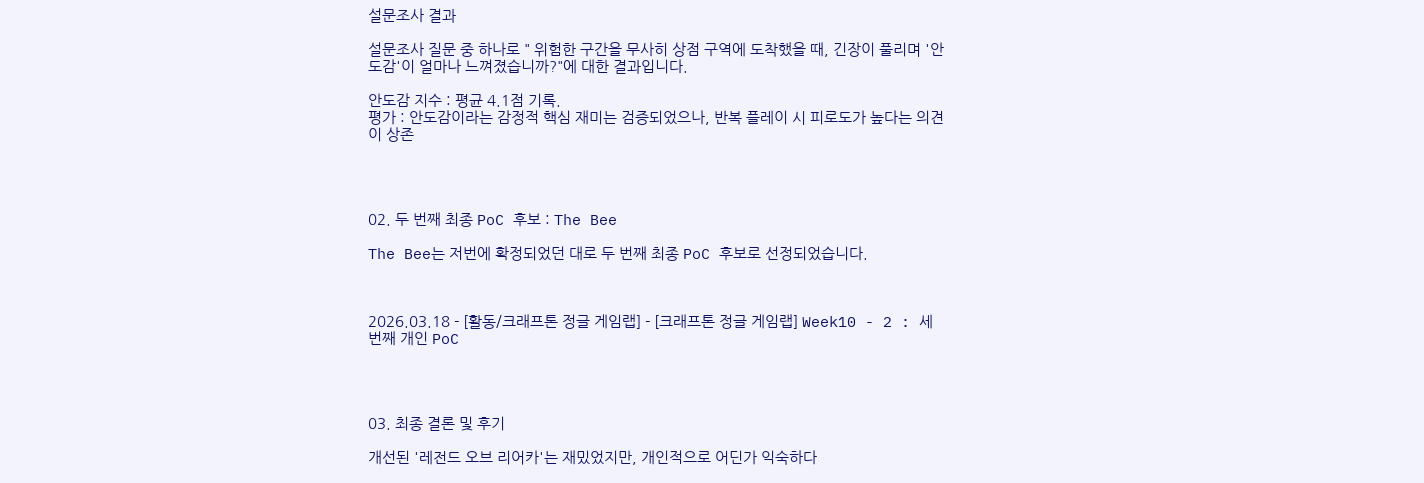설문조사 결과

설문조사 질문 중 하나로 " 위험한 구간을 무사히 상점 구역에 도착했을 때, 긴장이 풀리며 '안도감'이 얼마나 느껴졌습니까?"에 대한 결과입니다.

안도감 지수 : 평균 4.1점 기록.
평가 : 안도감이라는 감정적 핵심 재미는 검증되었으나, 반복 플레이 시 피로도가 높다는 의견이 상존




02. 두 번째 최종 PoC 후보 : The Bee

The Bee는 저번에 확정되었던 대로 두 번째 최종 PoC 후보로 선정되었습니다.



2026.03.18 - [활동/크래프톤 정글 게임랩] - [크래프톤 정글 게임랩] Week10 - 2 : 세 번째 개인 PoC




03. 최종 결론 및 후기

개선된 '레전드 오브 리어카'는 재밌었지만, 개인적으로 어딘가 익숙하다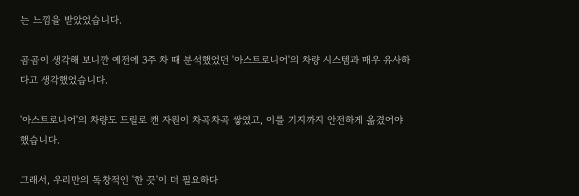는 느낌을 받았었습니다.

곰곰이 생각해 보니깐 예전에 3주 차 때 분석했었던 '아스트로니어'의 차량 시스템과 매우 유사하다고 생각했었습니다.

'아스트로니어'의 차량도 드릴로 캔 자원이 차곡차곡 쌓였고, 이를 기지까지 안전하게 옮겼어야 했습니다.

그래서, 우리만의 독창적인 '한 끗'이 더 필요하다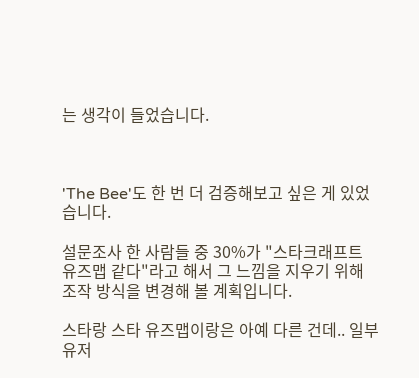는 생각이 들었습니다.



'The Bee'도 한 번 더 검증해보고 싶은 게 있었습니다.

설문조사 한 사람들 중 30%가 "스타크래프트 유즈맵 같다"라고 해서 그 느낌을 지우기 위해 조작 방식을 변경해 볼 계획입니다.

스타랑 스타 유즈맵이랑은 아예 다른 건데.. 일부 유저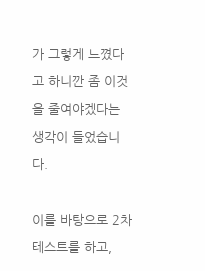가 그렇게 느꼈다고 하니깐 좀 이것을 줄여야겠다는 생각이 들었습니다.

이를 바탕으로 2차 테스트를 하고,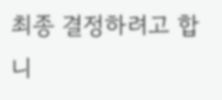최종 결정하려고 합니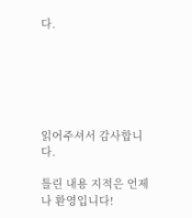다.






읽어주셔서 감사합니다.

틀린 내용 지적은 언제나 환영입니다!